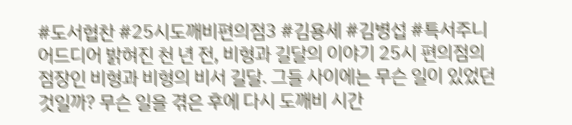#도서협찬 #25시도깨비편의점3 #김용세 #김병섭 #특서주니어드디어 밝혀진 천 년 전, 비형과 길달의 이야기 25시 편의점의 점장인 비형과 비형의 비서 길달. 그들 사이에는 무슨 일이 있었던 것일까? 무슨 일을 겪은 후에 다시 도깨비 시간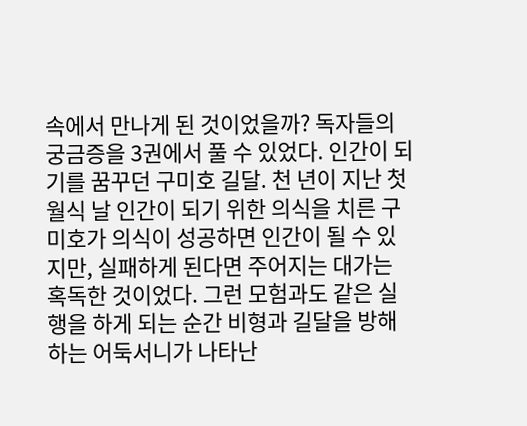속에서 만나게 된 것이었을까? 독자들의 궁금증을 3권에서 풀 수 있었다. 인간이 되기를 꿈꾸던 구미호 길달. 천 년이 지난 첫 월식 날 인간이 되기 위한 의식을 치른 구미호가 의식이 성공하면 인간이 될 수 있지만, 실패하게 된다면 주어지는 대가는 혹독한 것이었다. 그런 모험과도 같은 실행을 하게 되는 순간 비형과 길달을 방해하는 어둑서니가 나타난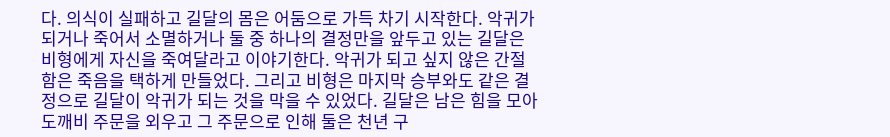다. 의식이 실패하고 길달의 몸은 어둠으로 가득 차기 시작한다. 악귀가 되거나 죽어서 소멸하거나 둘 중 하나의 결정만을 앞두고 있는 길달은 비형에게 자신을 죽여달라고 이야기한다. 악귀가 되고 싶지 않은 간절함은 죽음을 택하게 만들었다. 그리고 비형은 마지막 승부와도 같은 결정으로 길달이 악귀가 되는 것을 막을 수 있었다. 길달은 남은 힘을 모아 도깨비 주문을 외우고 그 주문으로 인해 둘은 천년 구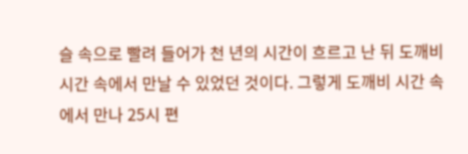슬 속으로 빨려 들어가 천 년의 시간이 흐르고 난 뒤 도깨비 시간 속에서 만날 수 있었던 것이다. 그렇게 도깨비 시간 속에서 만나 25시 편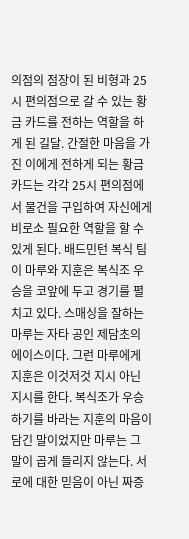의점의 점장이 된 비형과 25시 편의점으로 갈 수 있는 황금 카드를 전하는 역할을 하게 된 길달. 간절한 마음을 가진 이에게 전하게 되는 황금카드는 각각 25시 편의점에서 물건을 구입하여 자신에게 비로소 필요한 역할을 할 수 있게 된다. 배드민턴 복식 팀이 마루와 지훈은 복식조 우승을 코앞에 두고 경기를 펼치고 있다. 스매싱을 잘하는 마루는 자타 공인 제담초의 에이스이다. 그런 마루에게 지훈은 이것저것 지시 아닌 지시를 한다. 복식조가 우승하기를 바라는 지훈의 마음이 담긴 말이었지만 마루는 그 말이 곱게 들리지 않는다. 서로에 대한 믿음이 아닌 짜증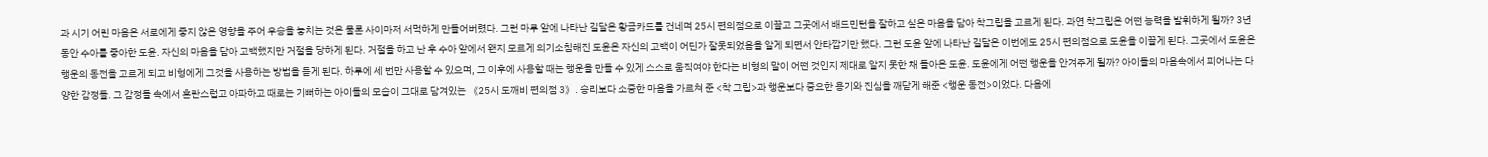과 시기 어린 마음은 서로에게 좋지 않은 영향을 주어 우승을 놓치는 것은 물론 사이마저 서먹하게 만들어버렸다. 그런 마루 앞에 나타난 길달은 황금카드를 건네며 25시 편의점으로 이끌고 그곳에서 배드민턴을 잘하고 싶은 마음을 담아 착그립을 고르게 된다. 과연 착그립은 어떤 능력을 발휘하게 될까? 3년 동안 수아를 좋아한 도윤. 자신의 마음을 담아 고백했지만 거절을 당하게 된다. 거절을 하고 난 후 수아 앞에서 왠지 모르게 의기소침해진 도윤은 자신의 고백이 어딘가 잘못되었음을 알게 되면서 안타깝기만 했다. 그런 도윤 앞에 나타난 길달은 이번에도 25시 편의점으로 도윤을 이끌게 된다. 그곳에서 도윤은 행운의 동전을 고르게 되고 비형에게 그것을 사용하는 방법을 듣게 된다. 하루에 세 번만 사용할 수 있으며, 그 이후에 사용할 때는 행운을 만들 수 있게 스스로 움직여야 한다는 비형의 말이 어떤 것인지 제대로 알지 못한 채 돌아온 도윤. 도윤에게 어떤 행운을 안겨주게 될까? 아이들의 마음속에서 피어나는 다양한 감정들. 그 감정들 속에서 혼란스럽고 아파하고 때로는 기뻐하는 아이들의 모습이 그대로 담겨있는 《25시 도깨비 편의점 3》. 승리보다 소중한 마음을 가르쳐 준 <착 그립>과 행운보다 중요한 용기와 진심을 깨닫게 해준 <행운 동전>이었다. 다음에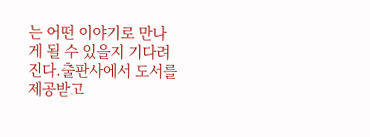는 어떤 이야기로 만나게 될 수 있을지 기다려진다.출판사에서 도서를 제공받고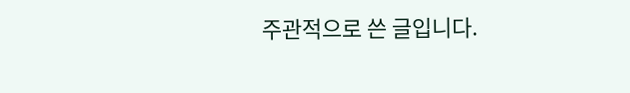주관적으로 쓴 글입니다.